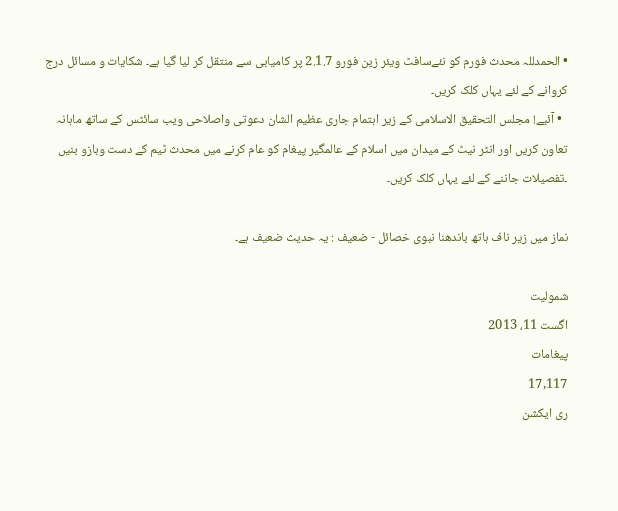• الحمدللہ محدث فورم کو نئےسافٹ ویئر زین فورو 2.1.7 پر کامیابی سے منتقل کر لیا گیا ہے۔ شکایات و مسائل درج کروانے کے لئے یہاں کلک کریں۔
  • آئیے! مجلس التحقیق الاسلامی کے زیر اہتمام جاری عظیم الشان دعوتی واصلاحی ویب سائٹس کے ساتھ ماہانہ تعاون کریں اور انٹر نیٹ کے میدان میں اسلام کے عالمگیر پیغام کو عام کرنے میں محدث ٹیم کے دست وبازو بنیں ۔تفصیلات جاننے کے لئے یہاں کلک کریں۔

نماز میں زیر ناف ہاتھ باندھنا نبوی خصائل - ضعیف : یہ حدیث ضعیف ہے۔

شمولیت
اگست 11، 2013
پیغامات
17,117
ری ایکشن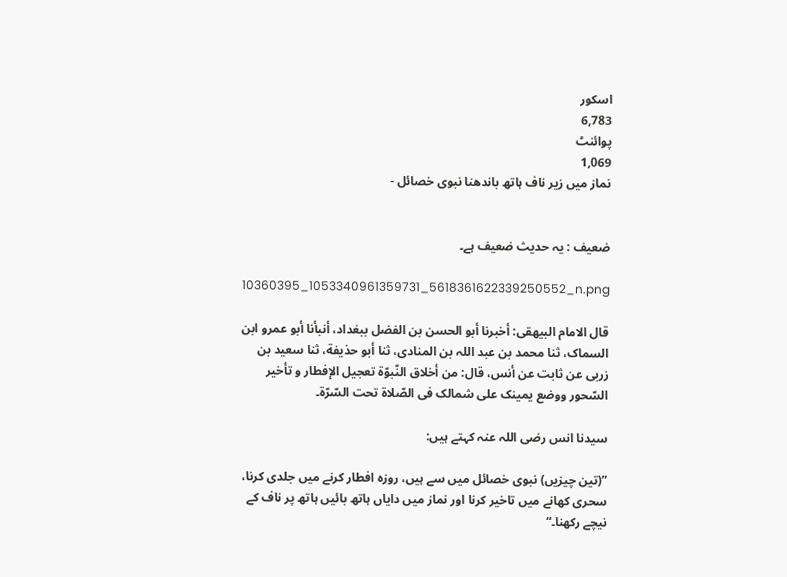اسکور
6,783
پوائنٹ
1,069
نماز میں زیر ناف ہاتھ باندھنا نبوی خصائل -


ضعیف : یہ حدیث ضعیف ہے۔

10360395_1053340961359731_5618361622339250552_n.png

قال الامام البیھقی: أخبرنا أبو الحسن بن الفضل ببغداد، أنبأنا أبو عمرو ابن السماک، ثنا محمد بن عبد اللہ بن المنادی، ثنا أبو حذیفة، ثنا سعید بن زربی عن ثابت عن أنس، قال: من أخلاق النّبوّة تعجیل الإفطار و تأخیر السّحور ووضع یمینک علی شمالک فی الصّلاة تحت السّرّة۔

سیدنا انس رضی اللہ عنہ کہتے ہیں:

”(تین چیزیں) نبوی خصائل میں سے ہیں، روزہ افطار کرنے میں جلدی کرنا، سحری کھانے میں تاخیر کرنا اور نماز میں دایاں ہاتھ بائیں ہاتھ پر ناف کے نیچے رکھنا۔“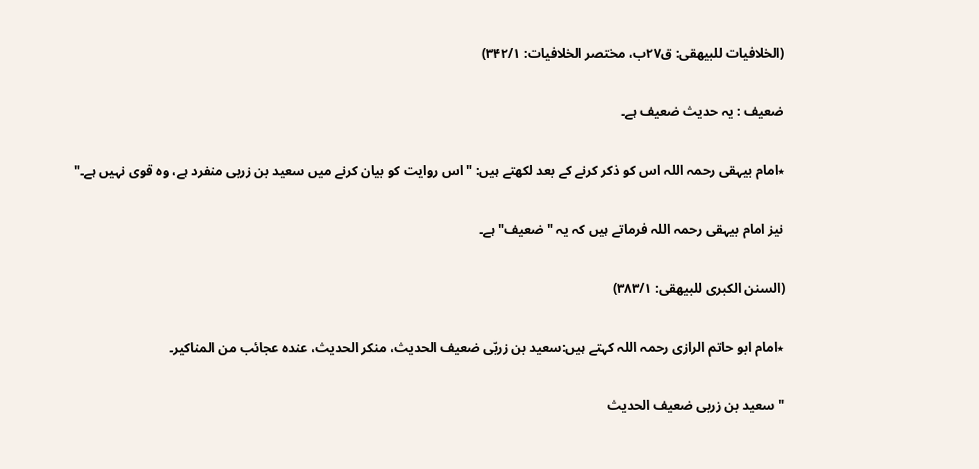(الخلافیات للبیھقی: ق۲۷ب، مختصر الخلافیات: ۳۴۲/۱)

ضعیف : یہ حدیث ضعیف ہے۔

٭امام بیہقی رحمہ اللہ اس کو ذکر کرنے کے بعد لکھتے ہیں: "اس روایت کو بیان کرنے میں سعید بن زربی منفرد ہے، وہ قوی نہیں ہے۔"

نیز امام بیہقی رحمہ اللہ فرماتے ہیں کہ یہ "ضعیف" ہے۔

(السنن الکبری للبیھقی: ۳۸۳/۱)

٭امام ابو حاتم الرازی رحمہ اللہ کہتے ہیں:سعید بن زربّی ضعیف الحدیث، منکر الحدیث، عندہ عجائب من المناکیر۔

"سعید بن زربی ضعیف الحدیث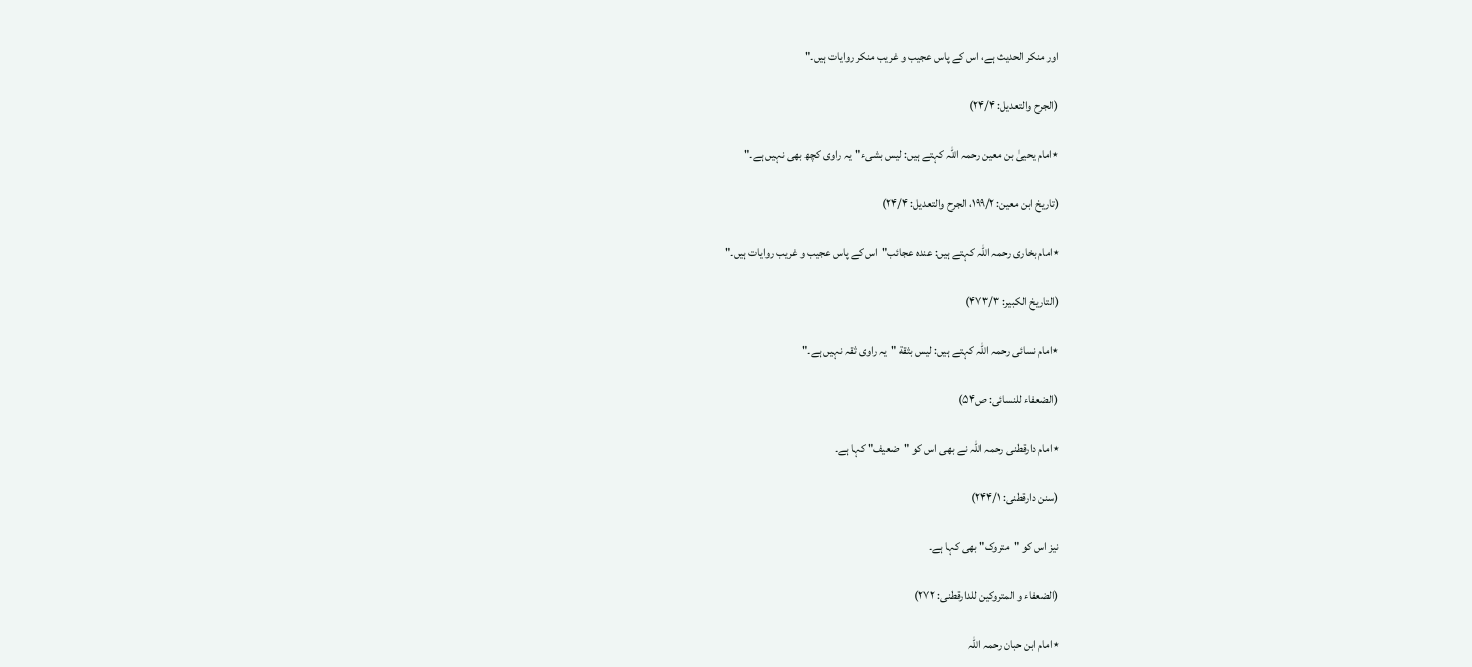اور منکر الحدیث ہے، اس کے پاس عجیب و غریب منکر روایات ہیں۔"

(الجرح والتعدیل: ۲۴/۴)

٭امام یحییٰ بن معین رحمہ اللہ کہتے ہیں: لیس بشیء"یہ راوی کچھ بھی نہیں ہے۔"

(تاریخ ابن معین: ۱۹۹/۲، الجرح والتعدیل: ۲۴/۴)

٭امام بخاری رحمہ اللہ کہتے ہیں: عندہ عجائب"اس کے پاس عجیب و غریب روایات ہیں۔"

(التاریخ الکبیر: ۴۷۳/۳)

٭امام نسائی رحمہ اللہ کہتے ہیں: لیس بثقة "یہ راوی ثقہ نہیں ہے۔"

(الضعفاء للنسائی: ص۵۴)

٭امام دارقطنی رحمہ اللہ نے بھی اس کو "ضعیف" کہا ہے۔

(سنن دارقطنی: ۲۴۴/۱)

نیز اس کو "متروک" بھی کہا ہے۔

(الضعفاء و المتروکین للدارقطنی: ۲۷۲)

٭امام ابن حبان رحمہ اللہ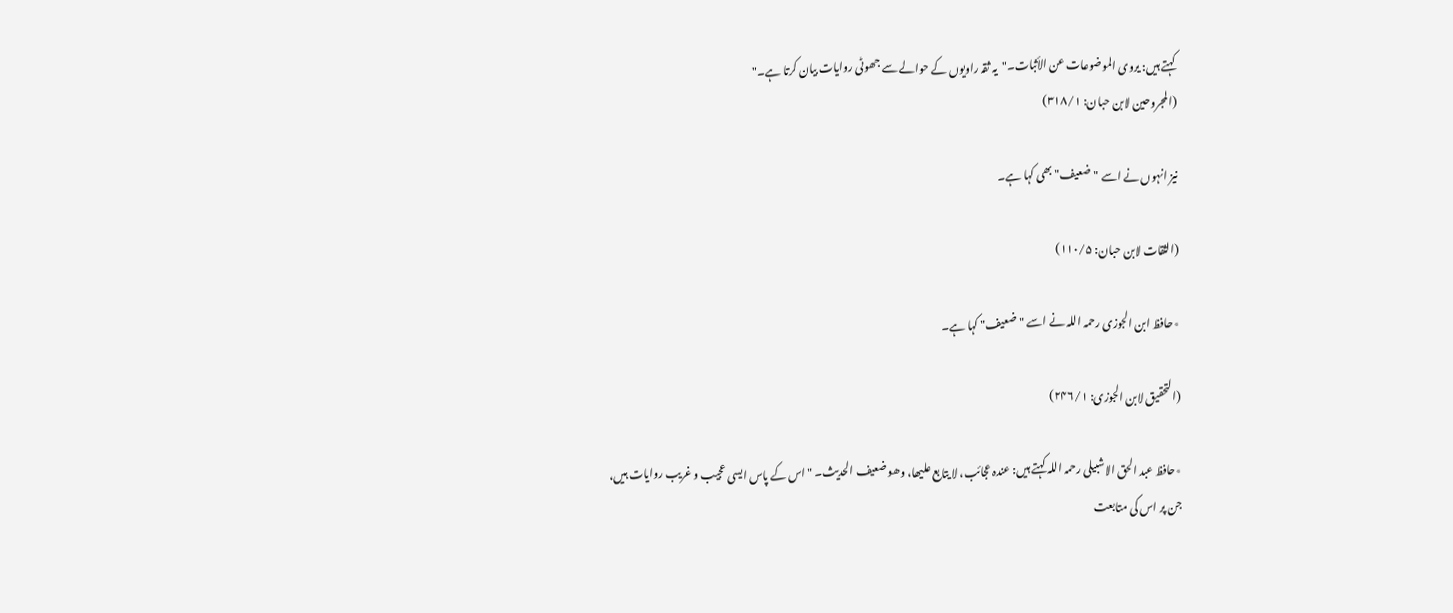کہتے ہیں: یروی الموضوعات عن الأثبات۔"یہ ثقہ راویوں کے حوالے سے جھوٹی روایات بیان کرتا ہے۔"
(المجروحین لابن حبان: ۳۱۸/۱)

نیز انہوں نے اسے "ضعیف" بھی کہا ہے۔

(الثقات لابن حبان: ۱۱۰/۵)

٭حافظ ابن الجوزی رحمہ اللہ نے اسے "ضعیف" کہا ہے۔

(التحقیق لابن الجوزی: ۲۴۶/۱)

٭حافظ عبد الحق الاشبیلی رحمہ اللہ کہتے ہیں: عندہ عجائب، لا یتابع علیھا، وھو ضعیف الحدیث۔ "اس کے پاس ایسی عجیب و غریب روایات ہیں، جن پر اس کی متابعت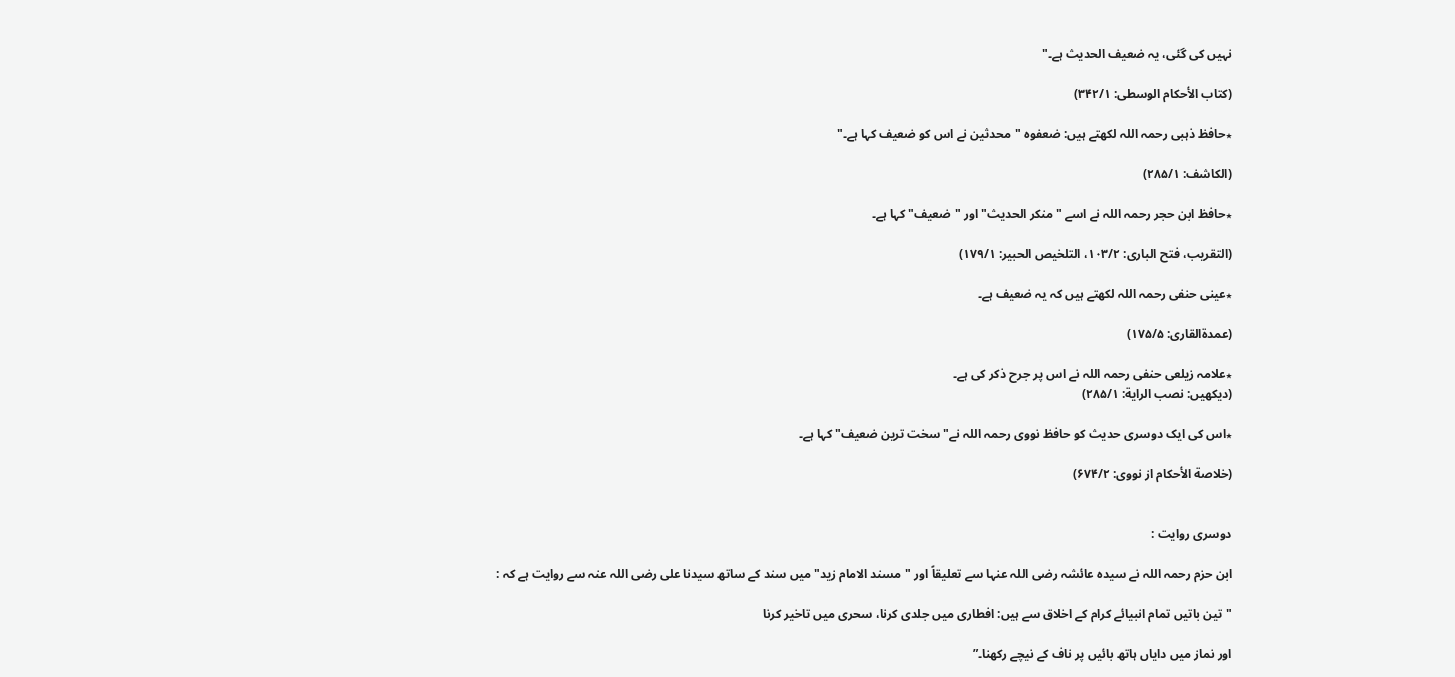نہیں کی گئی، یہ ضعیف الحدیث ہے۔"

(کتاب الأحکام الوسطی: ۳۴۲/۱)

٭حافظ ذہبی رحمہ اللہ لکھتے ہیں: ضعفوہ "محدثین نے اس کو ضعیف کہا ہے۔"

(الکاشف: ۲۸۵/۱)

٭حافظ ابن حجر رحمہ اللہ نے اسے "منکر الحدیث" اور "ضعیف" کہا ہے۔

(التقریب، فتح الباری: ۱۰۳/۲، التلخیص الحبیر: ۱۷۹/۱)

٭عینی حنفی رحمہ اللہ لکھتے ہیں کہ یہ ضعیف ہے۔

(عمدةالقاری: ۱۷۵/۵)

٭علامہ زیلعی حنفی رحمہ اللہ نے اس پر جرح ذکر کی ہے۔
(دیکھیں: نصب الرایة: ۲۸۵/۱)

٭اس کی ایک دوسری حدیث کو حافظ نووی رحمہ اللہ نے" سخت ترین ضعیف" کہا ہے۔

(خلاصة الأحکام از نووی: ۶۷۴/۲)


دوسری روایت :

ابن حزم رحمہ اللہ نے سیدہ عائشہ رضی اللہ عنہا سے تعلیقاً اور "مسند الامام زید" میں سند کے ساتھ سیدنا علی رضی اللہ عنہ سے روایت ہے کہ :

"تین باتیں تمام انبیائے کرام کے اخلاق سے ہیں: افطاری میں جلدی کرنا، سحری میں تاخیر کرنا

اور نماز میں دایاں ہاتھ بائیں پر ناف کے نیچے رکھنا۔”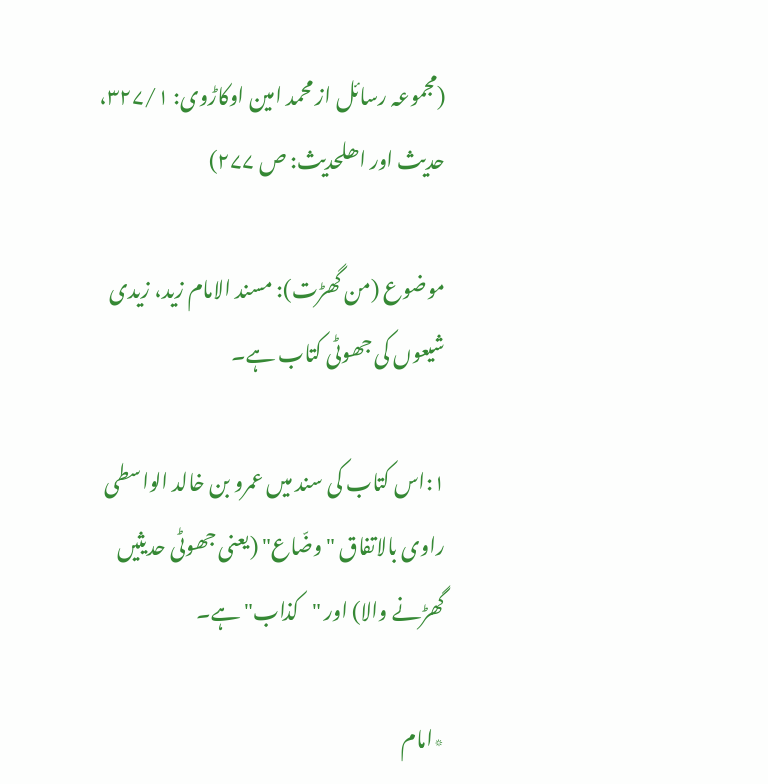(مجموعہ رسائل از محمد امین اوکاڑوی: ۳۲۷/۱، حدیث اور اھلحدیث: ص ۲۷۷)

موضوع (من گھڑت): مسند الامام زید، زیدی شیعوں کی جھوٹی کتاب ہے۔

۱:اس کتاب کی سند میں عمرو بن خالد الواسطی راوی بالاتفاق "وضّاع" (یعنی جھوٹی حدیثیں گھڑنے والا) اور "کذاب" ہے۔

٭امام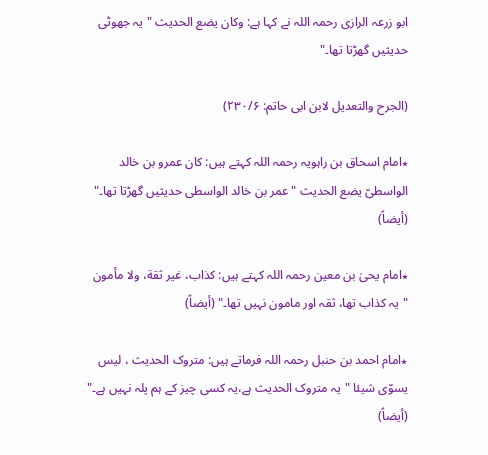ابو زرعہ الرازی رحمہ اللہ نے کہا ہے: وکان یضع الحدیث "یہ جھوٹی حدیثیں گھڑتا تھا۔"

(الجرح والتعدیل لابن ابی حاتم: ۲۳۰/۶)

٭امام اسحاق بن راہویہ رحمہ اللہ کہتے ہیں: کان عمرو بن خالد الواسطیّ یضع الحدیث "عمر بن خالد الواسطی حدیثیں گھڑتا تھا۔" (أیضاً)

٭امام یحیٰ بن معین رحمہ اللہ کہتے ہیں: کذاب، غیر ثقة، ولا مأمون "یہ کذاب تھا، ثقہ اور مامون نہیں تھا۔" (أیضاً)

٭امام احمد بن حنبل رحمہ اللہ فرماتے ہیں: متروک الحدیث ، لیس یسوّی شیئا "یہ متروک الحدیث ہے،یہ کسی چیز کے ہم پلہ نہیں ہے۔" (أیضاً)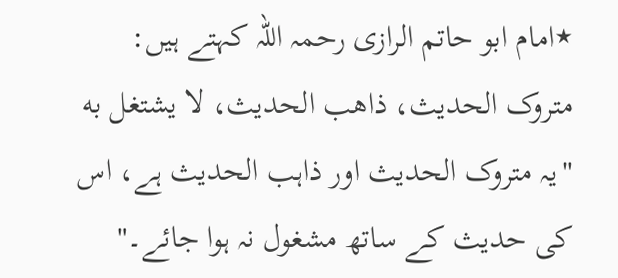٭امام ابو حاتم الرازی رحمہ اللہ کہتے ہیں: متروک الحدیث، ذاھب الحدیث، لا یشتغل به "یہ متروک الحدیث اور ذاہب الحدیث ہے، اس کی حدیث کے ساتھ مشغول نہ ہوا جائے۔"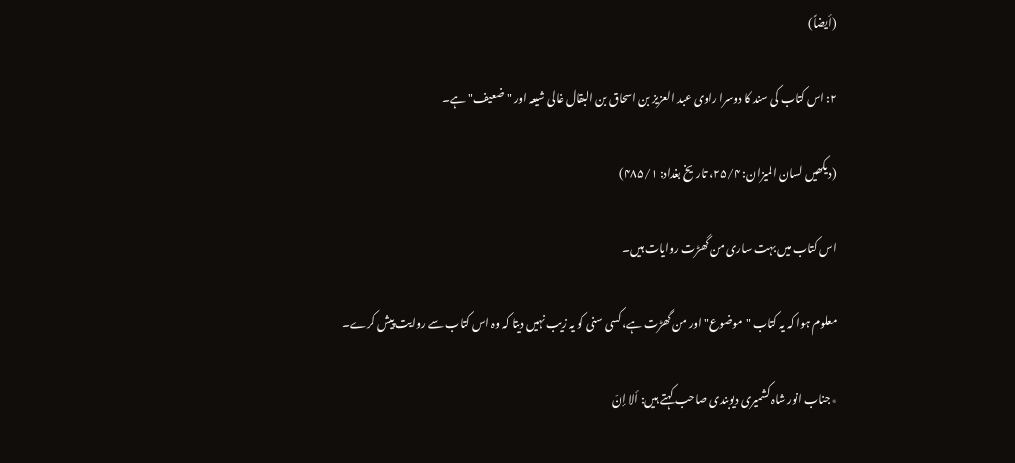(أیضاً)

۲: اس کتاب کی سند کا دوسرا راوی عبد العزیز بن اسحاق بن البقال غالی شیعہ اور "ضعیف" ہے۔

(دیکھیں لسان المیزان: ۲۵/۴، تاریخ بغداد: ۴۸۵/۱)

اس کتاب میں بہت ساری من گھڑت روایات ہیں۔

معلوم ہوا کہ یہ کتاب "موضوع" اور من گھڑت ہے، کسی سنی کو یہ زیب نہیں دیتا کہ وہ اس کتاب سے روایت پیش کرے۔

٭جناب انور شاہ کشمیری دیوبندی صاحب کہتے ہیں: ألا إنّ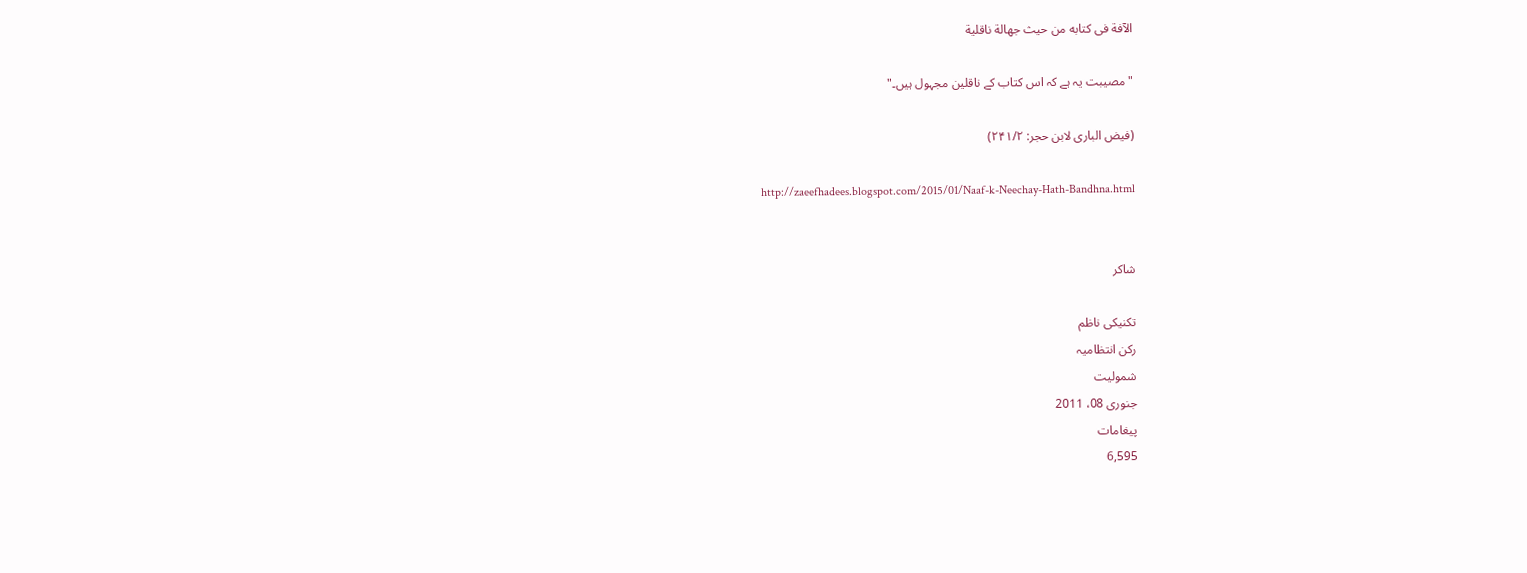الآفة فی کتابه من حیث جھالة ناقلیة

"مصیبت یہ ہے کہ اس کتاب کے ناقلین مجہول ہیں۔"

(فیض الباری لابن حجر: ۲۴۱/۲)

http://zaeefhadees.blogspot.com/2015/01/Naaf-k-Neechay-Hath-Bandhna.html


شاکر

تکنیکی ناظم
رکن انتظامیہ
شمولیت
جنوری 08، 2011
پیغامات
6,595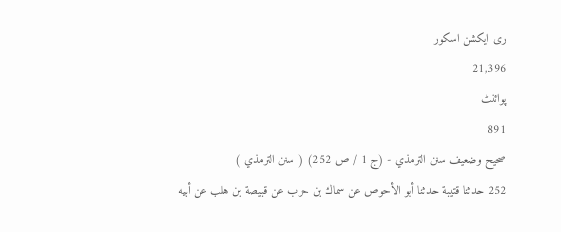ری ایکشن اسکور
21,396
پوائنٹ
891
صحيح وضعيف سنن الترمذي - (ج 1 / ص 252) ( سنن الترمذي )
252 حدثنا قتيبة حدثنا أبو الأحوص عن سماك بن حرب عن قبيصة بن هلب عن أبيه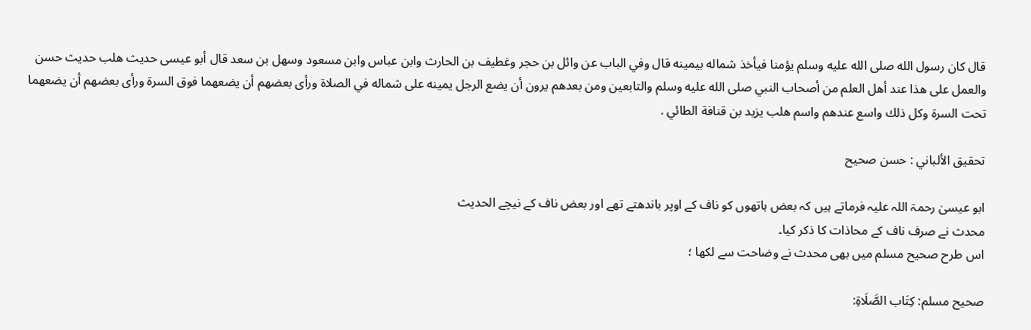قال كان رسول الله صلى الله عليه وسلم يؤمنا فيأخذ شماله بيمينه قال وفي الباب عن وائل بن حجر وغطيف بن الحارث وابن عباس وابن مسعود وسهل بن سعد قال أبو عيسى حديث هلب حديث حسن والعمل على هذا عند أهل العلم من أصحاب النبي صلى الله عليه وسلم والتابعين ومن بعدهم يرون أن يضع الرجل يمينه على شماله في الصلاة ورأى بعضهم أن يضعهما فوق السرة ورأى بعضهم أن يضعهما تحت السرة وكل ذلك واسع عندهم واسم هلب يزيد بن قنافة الطائي .

تحقيق الألباني : حسن صحيح

ابو عیسیٰ رحمۃ اللہ علیہ فرماتے ہیں کہ بعض ہاتھوں کو ناف کے اوپر باندھتے تھے اور بعض ناف کے نیچے الحدیث
محدث نے صرف ناف کے محاذات کا ذکر کیا۔
اس طرح صحیح مسلم میں بھی محدث نے وضاحت سے لکھا ؛

صحيح مسلم: كِتَاب الصَّلَاةِ: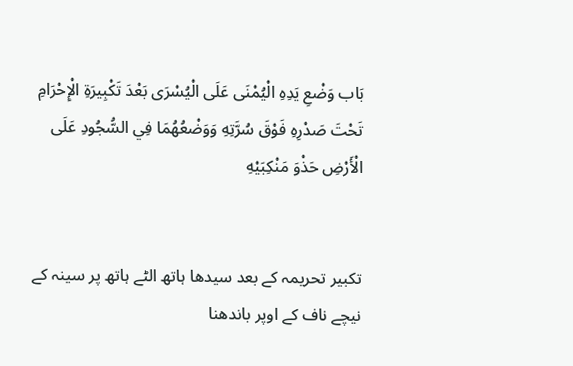بَاب وَضْعِ يَدِهِ الْيُمْنَى عَلَى الْيُسْرَى بَعْدَ تَكْبِيرَةِ الْإِحْرَامِ تَحْتَ صَدْرِهِ فَوْقَ سُرَّتِهِ وَوَضْعُهُمَا فِي السُّجُودِ عَلَى الْأَرْضِ حَذْوَ مَنْكِبَيْهِ


تکبیر تحریمہ کے بعد سیدھا ہاتھ الٹے ہاتھ پر سینہ کے نیچے ناف کے اوپر باندھنا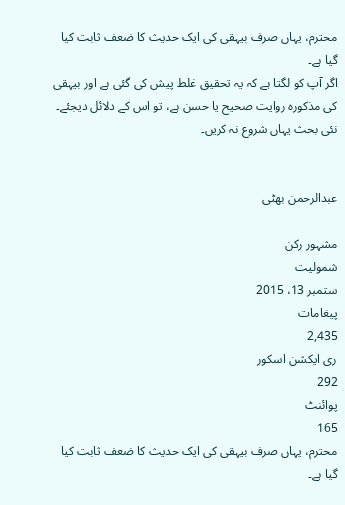محترم، یہاں صرف بیہقی کی ایک حدیث کا ضعف ثابت کیا گیا ہے۔
اگر آپ کو لگتا ہے کہ یہ تحقیق غلط پیش کی گئی ہے اور بیہقی کی مذکورہ روایت صحیح یا حسن ہے، تو اس کے دلائل دیجئے۔
نئی بحث یہاں شروع نہ کریں۔


عبدالرحمن بھٹی

مشہور رکن
شمولیت
ستمبر 13، 2015
پیغامات
2,435
ری ایکشن اسکور
292
پوائنٹ
165
محترم، یہاں صرف بیہقی کی ایک حدیث کا ضعف ثابت کیا گیا ہے۔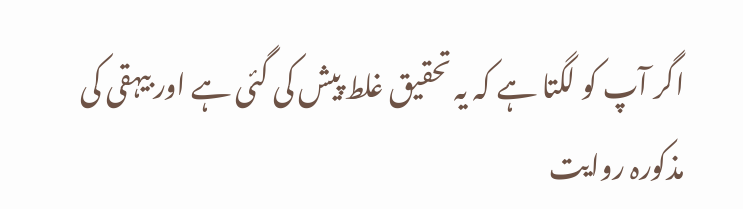اگر آپ کو لگتا ہے کہ یہ تحقیق غلط پیش کی گئی ہے اور بیہقی کی مذکورہ روایت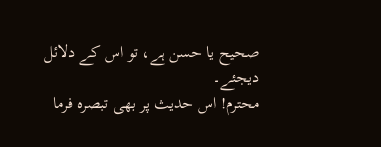صحیح یا حسن ہے، تو اس کے دلائل دیجئے۔
محترم! اس حدیث پر بھی تبصرہ فرما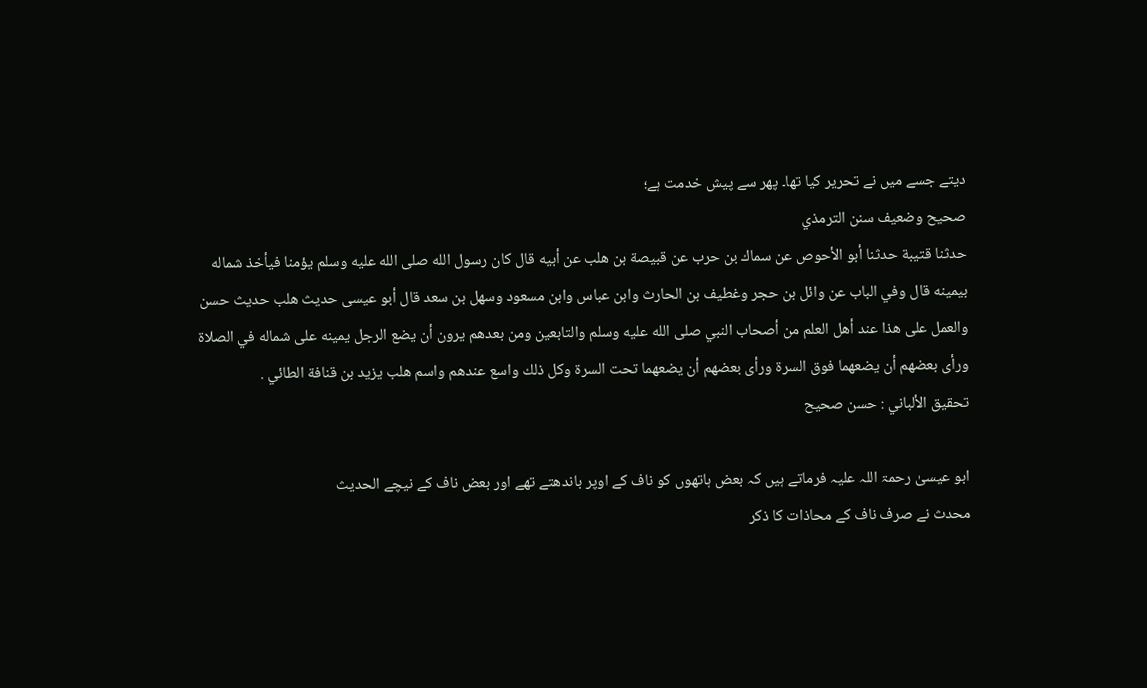دیتے جسے میں نے تحریر کیا تھا۔ پھر سے پیش خدمت ہے؛
صحيح وضعيف سنن الترمذي
حدثنا قتيبة حدثنا أبو الأحوص عن سماك بن حرب عن قبيصة بن هلب عن أبيه قال كان رسول الله صلى الله عليه وسلم يؤمنا فيأخذ شماله بيمينه قال وفي الباب عن وائل بن حجر وغطيف بن الحارث وابن عباس وابن مسعود وسهل بن سعد قال أبو عيسى حديث هلب حديث حسن والعمل على هذا عند أهل العلم من أصحاب النبي صلى الله عليه وسلم والتابعين ومن بعدهم يرون أن يضع الرجل يمينه على شماله في الصلاة ورأى بعضهم أن يضعهما فوق السرة ورأى بعضهم أن يضعهما تحت السرة وكل ذلك واسع عندهم واسم هلب يزيد بن قنافة الطائي .
تحقيق الألباني : حسن صحيح

ابو عیسیٰ رحمۃ اللہ علیہ فرماتے ہیں کہ بعض ہاتھوں کو ناف کے اوپر باندھتے تھے اور بعض ناف کے نیچے الحدیث
محدث نے صرف ناف کے محاذات کا ذکر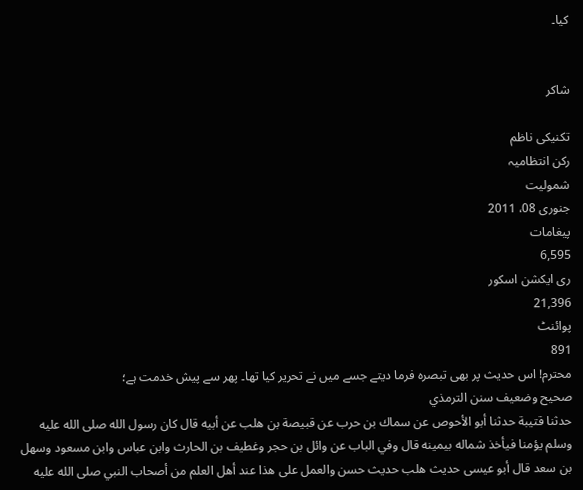کیا۔


شاکر

تکنیکی ناظم
رکن انتظامیہ
شمولیت
جنوری 08، 2011
پیغامات
6,595
ری ایکشن اسکور
21,396
پوائنٹ
891
محترم! اس حدیث پر بھی تبصرہ فرما دیتے جسے میں نے تحریر کیا تھا۔ پھر سے پیش خدمت ہے؛
صحيح وضعيف سنن الترمذي
حدثنا قتيبة حدثنا أبو الأحوص عن سماك بن حرب عن قبيصة بن هلب عن أبيه قال كان رسول الله صلى الله عليه وسلم يؤمنا فيأخذ شماله بيمينه قال وفي الباب عن وائل بن حجر وغطيف بن الحارث وابن عباس وابن مسعود وسهل بن سعد قال أبو عيسى حديث هلب حديث حسن والعمل على هذا عند أهل العلم من أصحاب النبي صلى الله عليه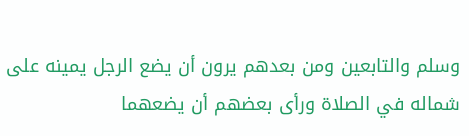وسلم والتابعين ومن بعدهم يرون أن يضع الرجل يمينه على شماله في الصلاة ورأى بعضهم أن يضعهما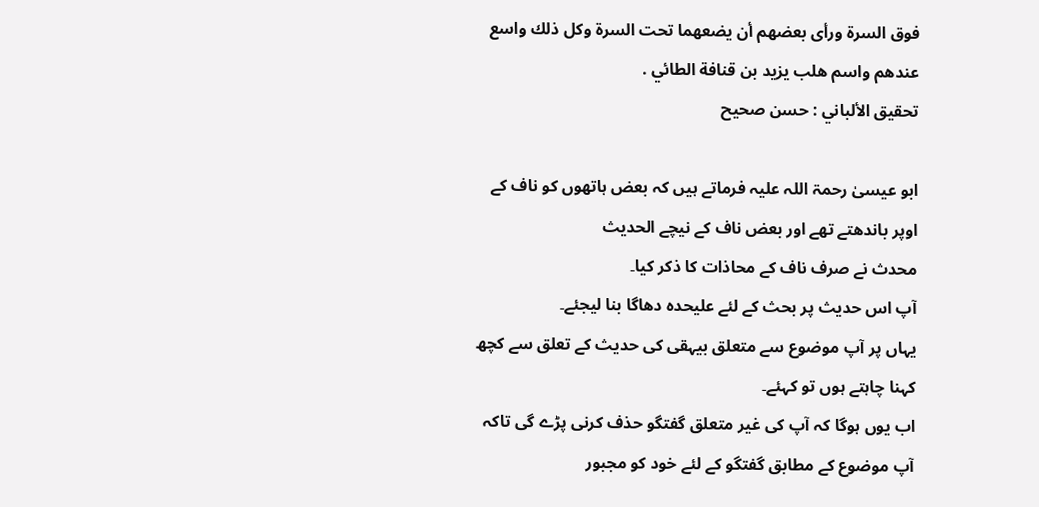فوق السرة ورأى بعضهم أن يضعهما تحت السرة وكل ذلك واسع عندهم واسم هلب يزيد بن قنافة الطائي .
تحقيق الألباني : حسن صحيح

ابو عیسیٰ رحمۃ اللہ علیہ فرماتے ہیں کہ بعض ہاتھوں کو ناف کے اوپر باندھتے تھے اور بعض ناف کے نیچے الحدیث
محدث نے صرف ناف کے محاذات کا ذکر کیا۔
آپ اس حدیث پر بحث کے لئے علیحدہ دھاگا بنا لیجئے۔
یہاں پر آپ موضوع سے متعلق بیہقی کی حدیث کے تعلق سے کچھ کہنا چاہتے ہوں تو کہئے۔
اب یوں ہوگا کہ آپ کی غیر متعلق گفتگو حذف کرنی پڑے گی تاکہ آپ موضوع کے مطابق گفتگو کے لئے خود کو مجبور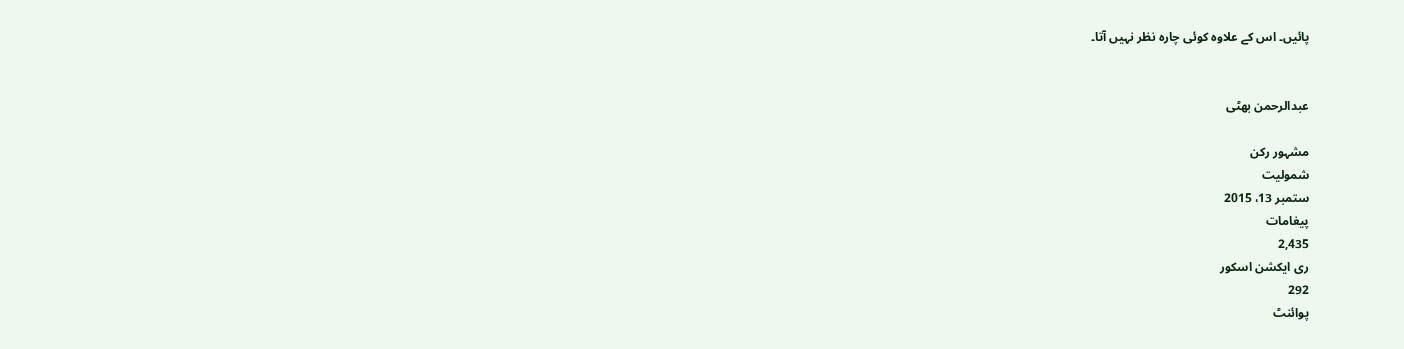پائیں۔ اس کے علاوہ کوئی چارہ نظر نہیں آتا۔


عبدالرحمن بھٹی

مشہور رکن
شمولیت
ستمبر 13، 2015
پیغامات
2,435
ری ایکشن اسکور
292
پوائنٹ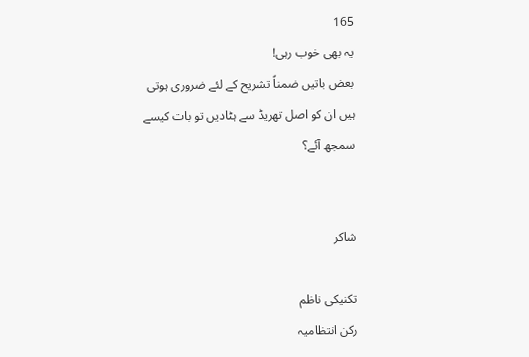165
یہ بھی خوب رہی!
بعض باتیں ضمناً تشریح کے لئے ضروری ہوتی ہیں ان کو اصل تھریڈ سے ہٹادیں تو بات کیسے سمجھ آئے؟


شاکر

تکنیکی ناظم
رکن انتظامیہ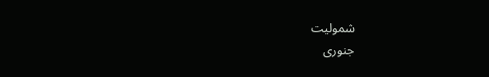شمولیت
جنوری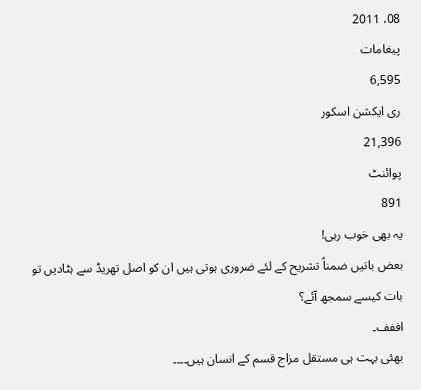08، 2011
پیغامات
6,595
ری ایکشن اسکور
21,396
پوائنٹ
891
یہ بھی خوب رہی!
بعض باتیں ضمناً تشریح کے لئے ضروری ہوتی ہیں ان کو اصل تھریڈ سے ہٹادیں تو بات کیسے سمجھ آئے؟
اففف۔
بھئی بہت ہی مستقل مزاج قسم کے انسان ہیں۔۔۔۔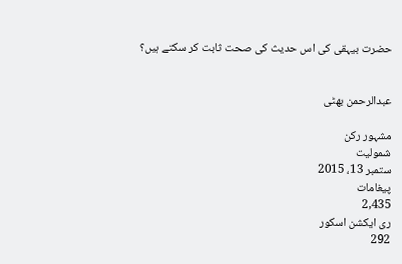حضرت بیہقی کی اس حدیث کی صحت ثابت کر سکتے ہیں؟


عبدالرحمن بھٹی

مشہور رکن
شمولیت
ستمبر 13، 2015
پیغامات
2,435
ری ایکشن اسکور
292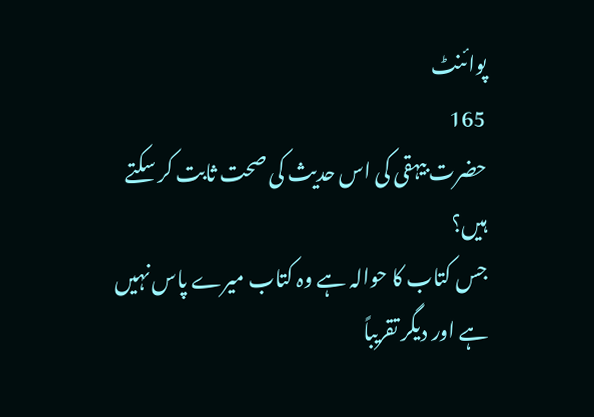پوائنٹ
165
حضرت بیہقی کی اس حدیث کی صحت ثابت کر سکتے ہیں؟
جس کتاب کا حوالہ ہے وہ کتاب میرے پاس نہیں ہے اور دیگر تقریباً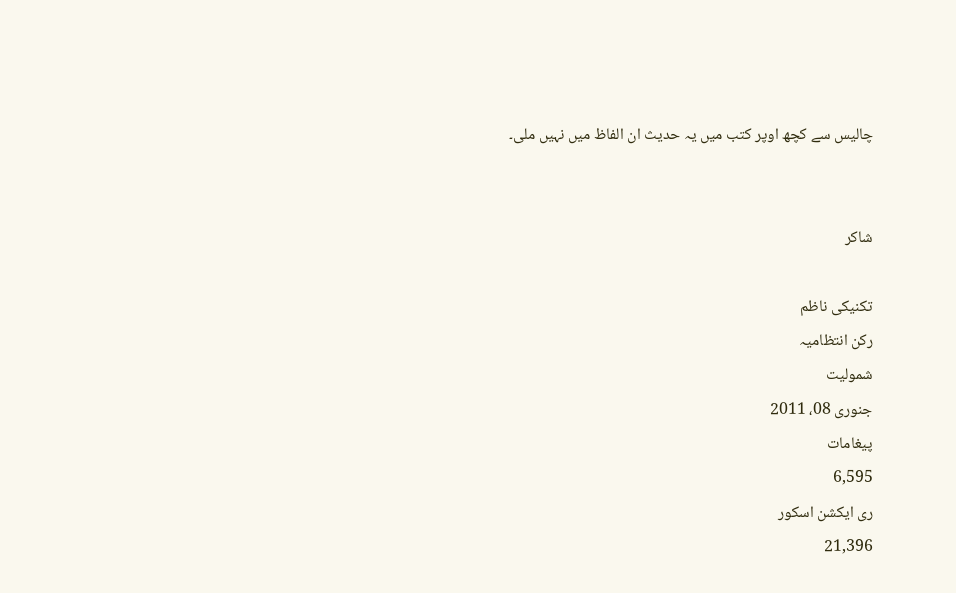چالیس سے کچھ اوپر کتب میں یہ حدیث ان الفاظ میں نہیں ملی۔


شاکر

تکنیکی ناظم
رکن انتظامیہ
شمولیت
جنوری 08، 2011
پیغامات
6,595
ری ایکشن اسکور
21,396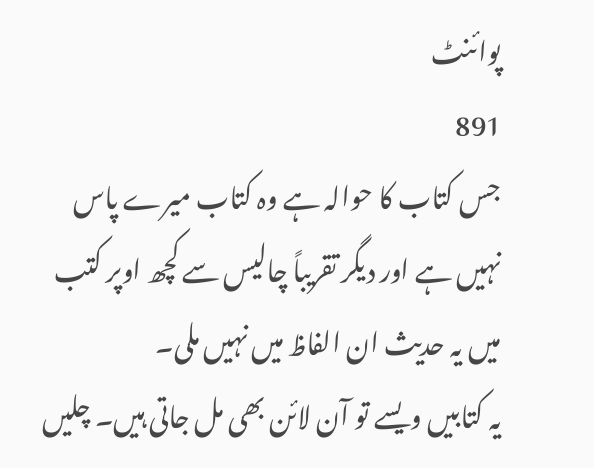پوائنٹ
891
جس کتاب کا حوالہ ہے وہ کتاب میرے پاس نہیں ہے اور دیگر تقریباً چالیس سے کچھ اوپر کتب میں یہ حدیث ان الفاظ میں نہیں ملی۔
یہ کتابیں ویسے تو آن لائن بھی مل جاتی ہیں۔ چلیں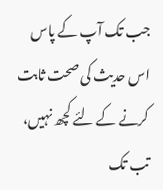جب تک آپ کے پاس اس حدیث کی صحت ثابت کرنے کے لئے کچھ نہیں، تب تک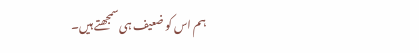ہم اس کو ضعیف ہی سمجھتے ہیں۔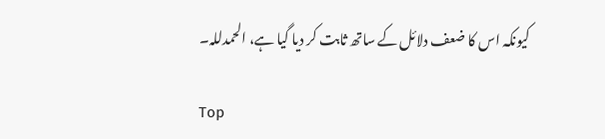کیونکہ اس کا ضعف دلائل کے ساتھ ثابت کر دیا گیا ہے، الحمدللہ۔

Top